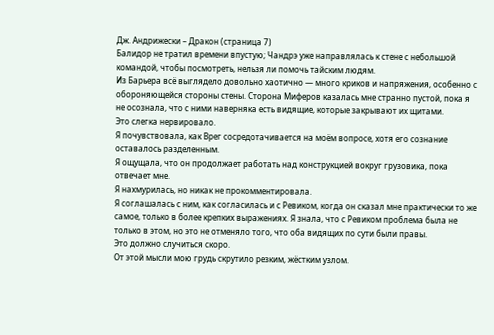Дж. Андрижески – Дракон (страница 7)
Балидор не тратил времени впустую; Чандрэ уже направлялась к стене с небольшой командой, чтобы посмотреть, нельзя ли помочь тайским людям.
Из Барьера всё выглядело довольно хаотично — много криков и напряжения, особенно с обороняющейся стороны стены. Сторона Миферов казалась мне странно пустой, пока я не осознала, что с ними наверняка есть видящие, которые закрывают их щитами.
Это слегка нервировало.
Я почувствовала, как Врег сосредотачивается на моём вопросе, хотя его сознание оставалось разделенным.
Я ощущала, что он продолжает работать над конструкцией вокруг грузовика, пока отвечает мне.
Я нахмурилась, но никак не прокомментировала.
Я соглашалась с ним, как согласилась и с Ревиком, когда он сказал мне практически то же самое, только в более крепких выражениях. Я знала, что с Ревиком проблема была не только в этом, но это не отменяло того, что оба видящих по сути были правы.
Это должно случиться скоро.
От этой мысли мою грудь скрутило резким, жёстким узлом.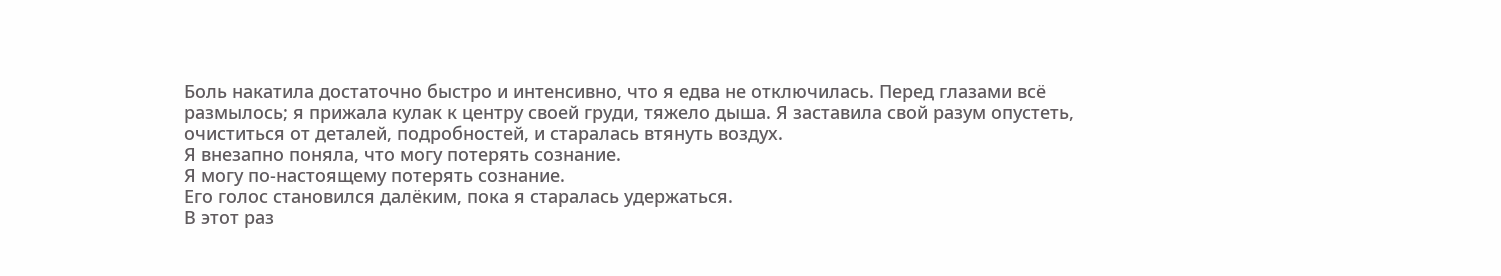Боль накатила достаточно быстро и интенсивно, что я едва не отключилась. Перед глазами всё размылось; я прижала кулак к центру своей груди, тяжело дыша. Я заставила свой разум опустеть, очиститься от деталей, подробностей, и старалась втянуть воздух.
Я внезапно поняла, что могу потерять сознание.
Я могу по-настоящему потерять сознание.
Его голос становился далёким, пока я старалась удержаться.
В этот раз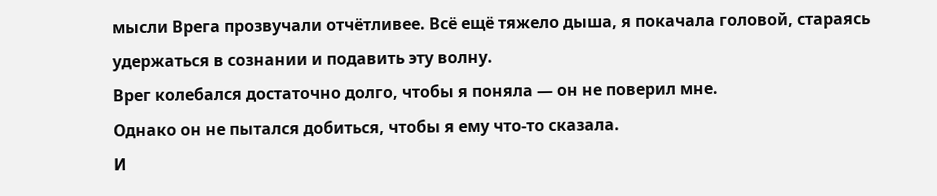мысли Врега прозвучали отчётливее. Всё ещё тяжело дыша, я покачала головой, стараясь удержаться в сознании и подавить эту волну.
Врег колебался достаточно долго, чтобы я поняла — он не поверил мне.
Однако он не пытался добиться, чтобы я ему что-то сказала.
И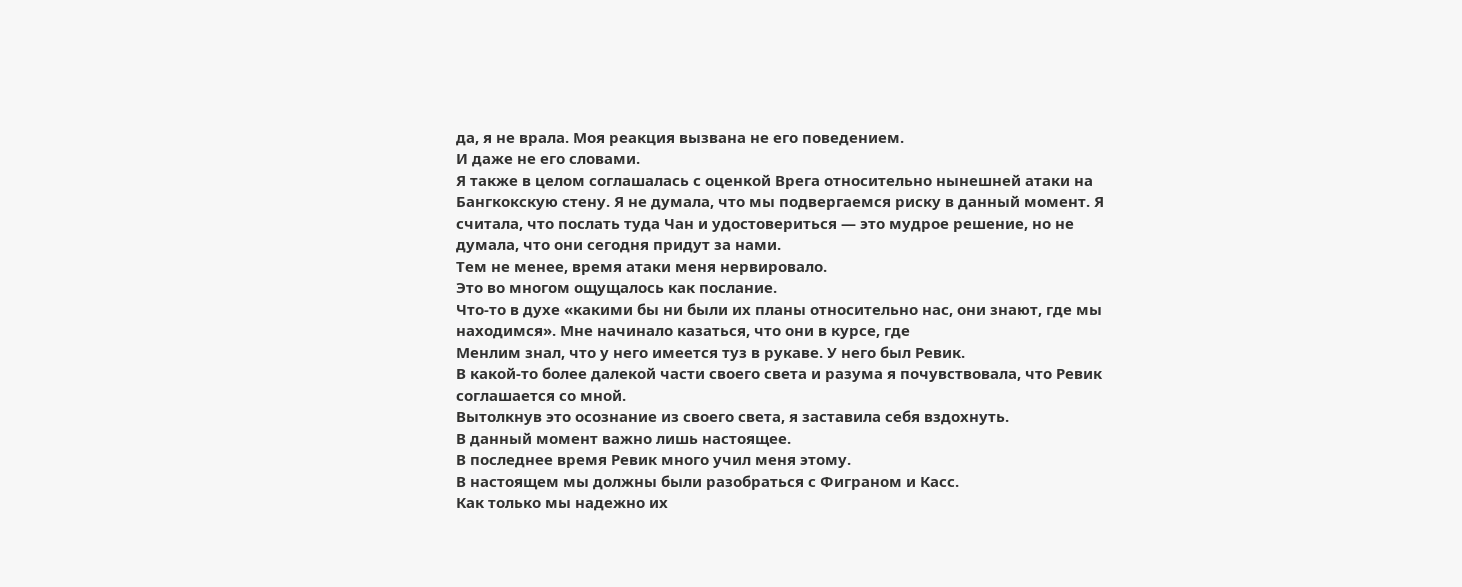да, я не врала. Моя реакция вызвана не его поведением.
И даже не его словами.
Я также в целом соглашалась с оценкой Врега относительно нынешней атаки на Бангкокскую стену. Я не думала, что мы подвергаемся риску в данный момент. Я считала, что послать туда Чан и удостовериться — это мудрое решение, но не думала, что они сегодня придут за нами.
Тем не менее, время атаки меня нервировало.
Это во многом ощущалось как послание.
Что-то в духе «какими бы ни были их планы относительно нас, они знают, где мы находимся». Мне начинало казаться, что они в курсе, где
Менлим знал, что у него имеется туз в рукаве. У него был Ревик.
В какой-то более далекой части своего света и разума я почувствовала, что Ревик соглашается со мной.
Вытолкнув это осознание из своего света, я заставила себя вздохнуть.
В данный момент важно лишь настоящее.
В последнее время Ревик много учил меня этому.
В настоящем мы должны были разобраться с Фиграном и Касс.
Как только мы надежно их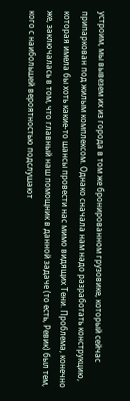устроим, мы вывезем их из города в том же бронированном грузовике, который сейчас припаркован под жилым комплексом. Однако сначала нам надо разработать конструкцию, которая имела бы хоть какие-то шансы провести нас мимо видящих Тени. Проблема, конечно же, заключалась в том, что главный наш помощник в данной задаче (то есть, Ревик) был тем, кого с наибольшей вероятностью подслушают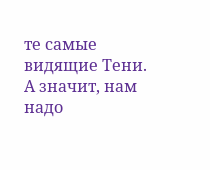те самые видящие Тени.
А значит, нам надо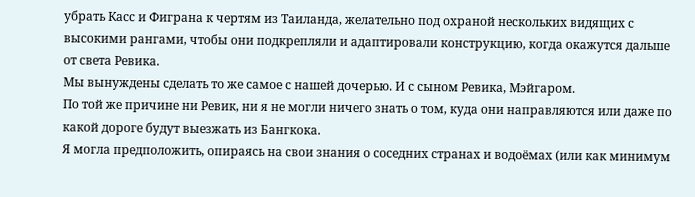убрать Касс и Фиграна к чертям из Таиланда, желательно под охраной нескольких видящих с высокими рангами, чтобы они подкрепляли и адаптировали конструкцию, когда окажутся дальше от света Ревика.
Мы вынуждены сделать то же самое с нашей дочерью. И с сыном Ревика, Мэйгаром.
По той же причине ни Ревик, ни я не могли ничего знать о том, куда они направляются или даже по какой дороге будут выезжать из Бангкока.
Я могла предположить, опираясь на свои знания о соседних странах и водоёмах (или как минимум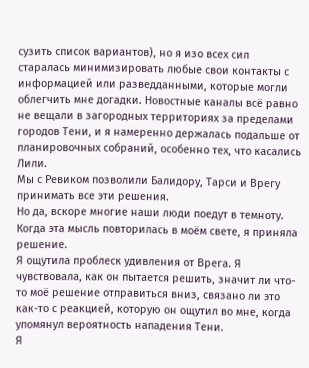сузить список вариантов), но я изо всех сил старалась минимизировать любые свои контакты с информацией или разведданными, которые могли облегчить мне догадки. Новостные каналы всё равно не вещали в загородных территориях за пределами городов Тени, и я намеренно держалась подальше от планировочных собраний, особенно тех, что касались Лили.
Мы с Ревиком позволили Балидору, Тарси и Врегу принимать все эти решения.
Но да, вскоре многие наши люди поедут в темноту.
Когда эта мысль повторилась в моём свете, я приняла решение.
Я ощутила проблеск удивления от Врега. Я чувствовала, как он пытается решить, значит ли что-то моё решение отправиться вниз, связано ли это как-то с реакцией, которую он ощутил во мне, когда упомянул вероятность нападения Тени.
Я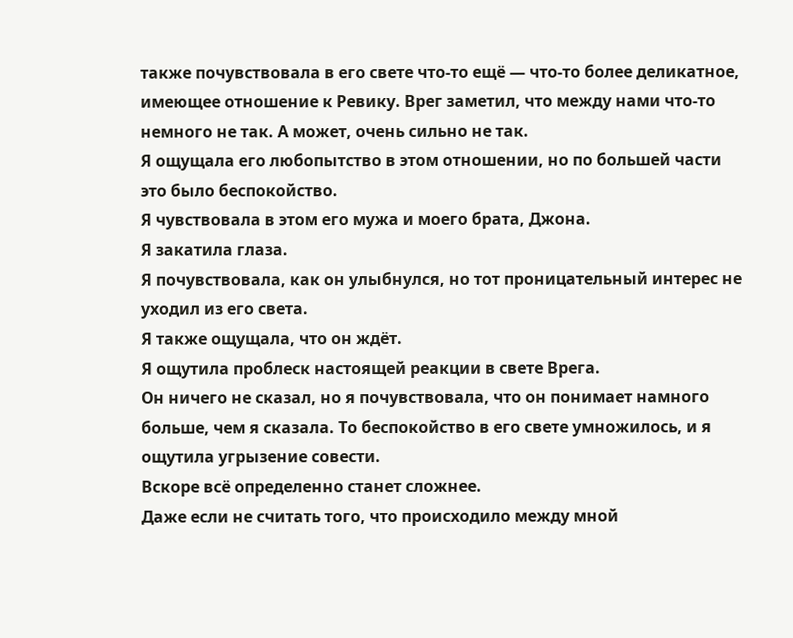также почувствовала в его свете что-то ещё — что-то более деликатное, имеющее отношение к Ревику. Врег заметил, что между нами что-то немного не так. А может, очень сильно не так.
Я ощущала его любопытство в этом отношении, но по большей части это было беспокойство.
Я чувствовала в этом его мужа и моего брата, Джона.
Я закатила глаза.
Я почувствовала, как он улыбнулся, но тот проницательный интерес не уходил из его света.
Я также ощущала, что он ждёт.
Я ощутила проблеск настоящей реакции в свете Врега.
Он ничего не сказал, но я почувствовала, что он понимает намного больше, чем я сказала. То беспокойство в его свете умножилось, и я ощутила угрызение совести.
Вскоре всё определенно станет сложнее.
Даже если не считать того, что происходило между мной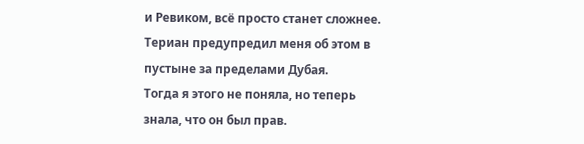и Ревиком, всё просто станет сложнее. Териан предупредил меня об этом в пустыне за пределами Дубая.
Тогда я этого не поняла, но теперь знала, что он был прав.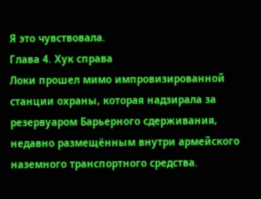Я это чувствовала.
Глава 4. Хук справа
Локи прошел мимо импровизированной станции охраны, которая надзирала за резервуаром Барьерного сдерживания, недавно размещённым внутри армейского наземного транспортного средства.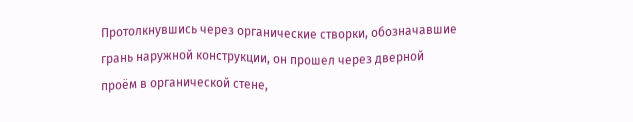Протолкнувшись через органические створки, обозначавшие грань наружной конструкции, он прошел через дверной проём в органической стене,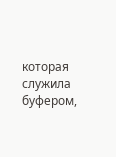которая служила буфером,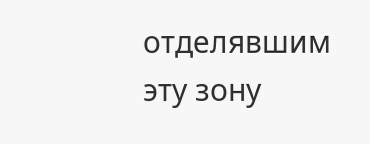отделявшим эту зону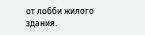от лобби жилого здания.